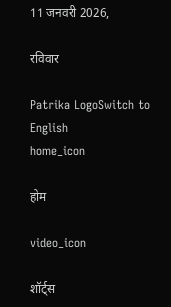11 जनवरी 2026,

रविवार

Patrika LogoSwitch to English
home_icon

होम

video_icon

शॉर्ट्स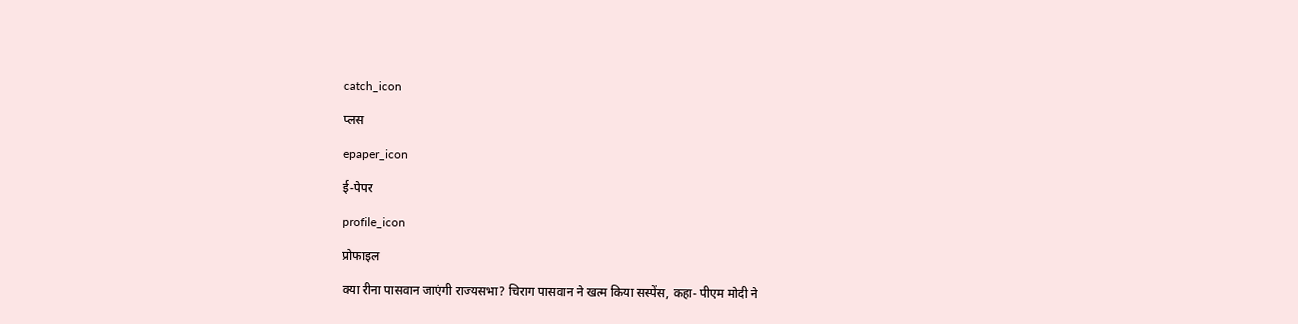catch_icon

प्लस

epaper_icon

ई-पेपर

profile_icon

प्रोफाइल

क्या रीना पासवान जाएंगी राज्यसभा? चिराग पासवान ने खत्म किया सस्पेंस, कहा- पीएम मोदी ने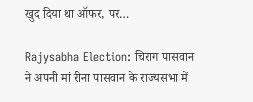खुद दिया था ऑफर, पर…

Rajysabha Election: चिराग पासवान ने अपनी मां रीना पासवान के राज्यसभा में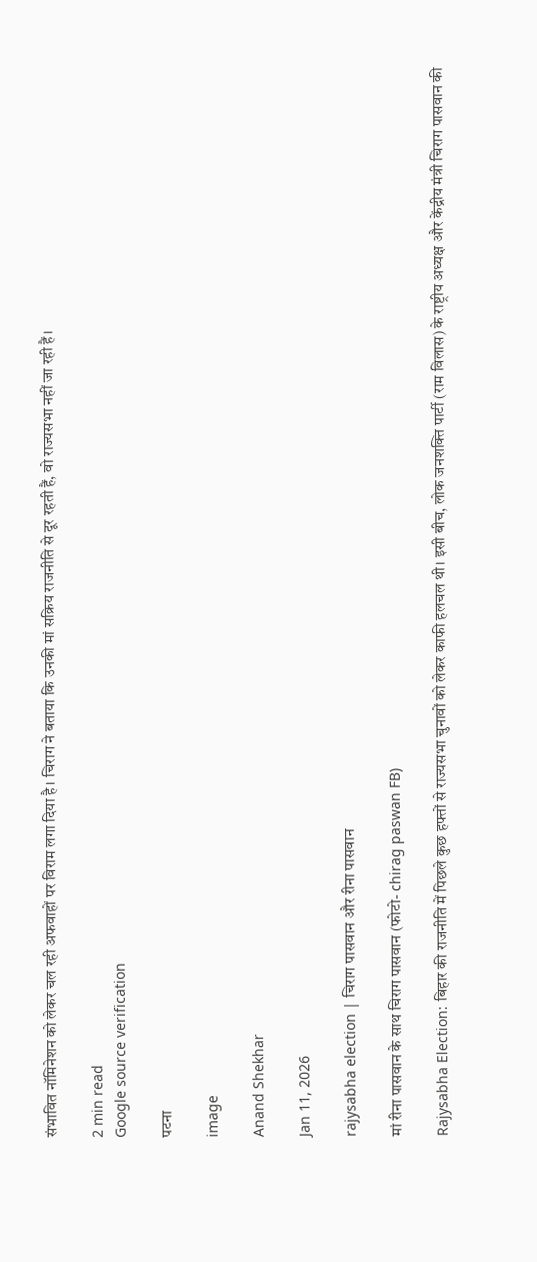संभावित नॉमिनेशन को लेकर चल रही अफवाहों पर विराम लगा दिया है। चिराग ने बताया कि उनकी मां सक्रिय राजनीति से दूर रहती हैं, वो राज्यसभा नहीं जा रही हैं।

2 min read
Google source verification

पटना

image

Anand Shekhar

Jan 11, 2026

rajysabha election | चिराग पासवान और रीना पासवान

मां रीना पासवान के साथ चिराग पासवान (फोटो- chirag paswan FB)

Rajysabha Election: बिहार की राजनीति में पिछले कुछ हफ्तों से राज्यसभा चुनावों को लेकर काफी हलचल थी। इसी बीच, लोक जनशक्ति पार्टी (राम विलास) के राष्ट्रीय अध्यक्ष और केंद्रीय मंत्री चिराग पासवान की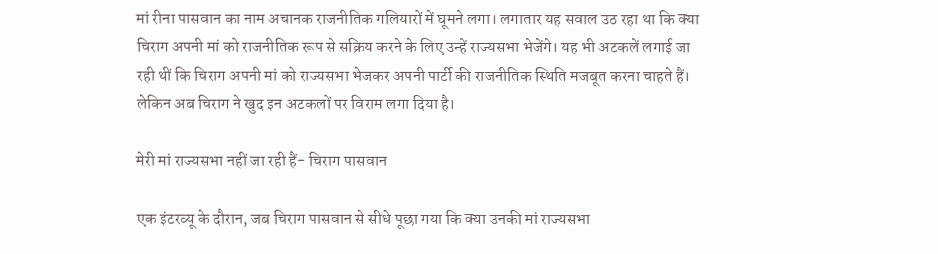मां रीना पासवान का नाम अचानक राजनीतिक गलियारों में घूमने लगा। लगातार यह सवाल उठ रहा था कि क्या चिराग अपनी मां को राजनीतिक रूप से सक्रिय करने के लिए उन्हें राज्यसभा भेजेंगे। यह भी अटकलें लगाई जा रही थीं कि चिराग अपनी मां को राज्यसभा भेजकर अपनी पार्टी की राजनीतिक स्थिति मजबूत करना चाहते हैं। लेकिन अब चिराग ने खुद इन अटकलों पर विराम लगा दिया है।

मेरी मां राज्यसभा नहीं जा रही हैं- चिराग पासवान

एक इंटरव्यू के दौरान, जब चिराग पासवान से सीधे पूछा गया कि क्या उनकी मां राज्यसभा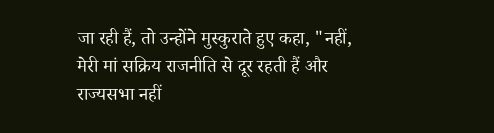जा रही हैं, तो उन्होंने मुस्कुराते हुए कहा, "नहीं, मेरी मां सक्रिय राजनीति से दूर रहती हैं और राज्यसभा नहीं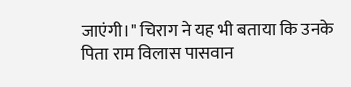जाएंगी।" चिराग ने यह भी बताया कि उनके पिता राम विलास पासवान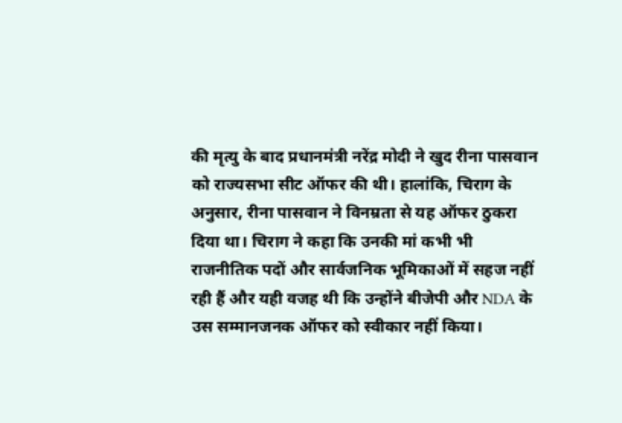की मृत्यु के बाद प्रधानमंत्री नरेंद्र मोदी ने खुद रीना पासवान को राज्यसभा सीट ऑफर की थी। हालांकि, चिराग के अनुसार, रीना पासवान ने विनम्रता से यह ऑफर ठुकरा दिया था। चिराग ने कहा कि उनकी मां कभी भी राजनीतिक पदों और सार्वजनिक भूमिकाओं में सहज नहीं रही हैं और यही वजह थी कि उन्होंने बीजेपी और NDA के उस सम्मानजनक ऑफर को स्वीकार नहीं किया।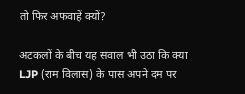तो फिर अफवाहें क्यों?

अटकलों के बीच यह सवाल भी उठा कि क्या LJP (राम विलास) के पास अपने दम पर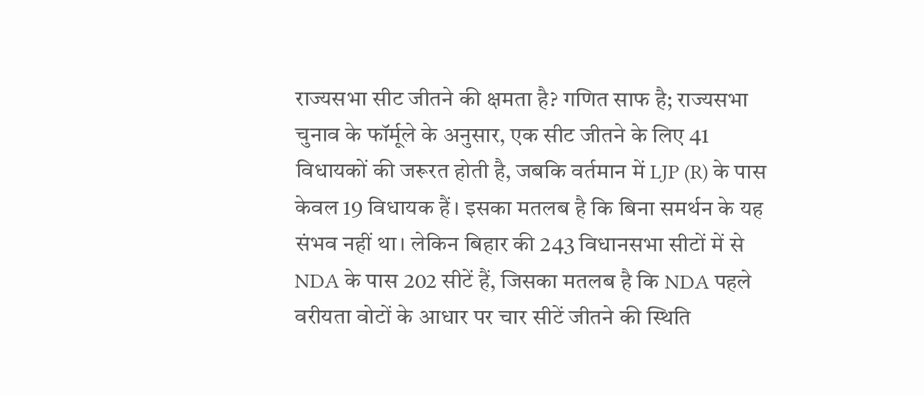राज्यसभा सीट जीतने की क्षमता है? गणित साफ है; राज्यसभा चुनाव के फॉर्मूले के अनुसार, एक सीट जीतने के लिए 41 विधायकों की जरूरत होती है, जबकि वर्तमान में LJP (R) के पास केवल 19 विधायक हैं। इसका मतलब है कि बिना समर्थन के यह संभव नहीं था। लेकिन बिहार की 243 विधानसभा सीटों में से NDA के पास 202 सीटें हैं, जिसका मतलब है कि NDA पहले वरीयता वोटों के आधार पर चार सीटें जीतने की स्थिति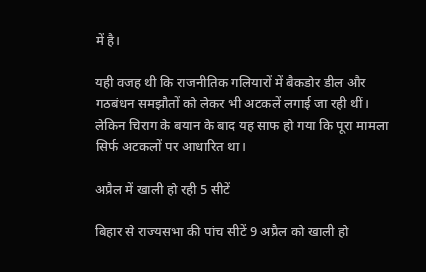में है।

यही वजह थी कि राजनीतिक गलियारों में बैकडोर डील और गठबंधन समझौतों को लेकर भी अटकलें लगाई जा रही थीं। लेकिन चिराग के बयान के बाद यह साफ हो गया कि पूरा मामला सिर्फ अटकलों पर आधारित था।

अप्रैल में खाली हो रही 5 सीटें

बिहार से राज्यसभा की पांच सीटें 9 अप्रैल को खाली हो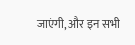जाएंगी, और इन सभी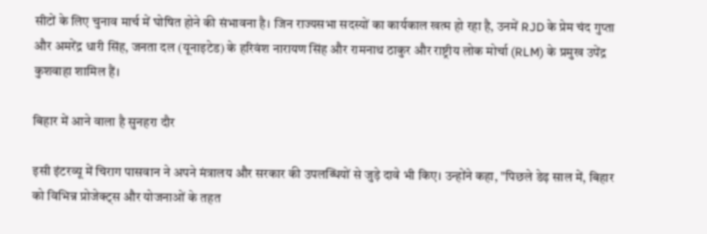सीटों के लिए चुनाव मार्च में घोषित होने की संभावना है। जिन राज्यसभा सदस्यों का कार्यकाल खत्म हो रहा है, उनमें RJD के प्रेम चंद गुप्ता और अमरेंद्र धारी सिंह, जनता दल (यूनाइटेड) के हरिवंश नारायण सिंह और रामनाथ ठाकुर और राष्ट्रीय लोक मोर्चा (RLM) के प्रमुख उपेंद्र कुशवाहा शामिल हैं।

बिहार में आने वाला है सुनहरा दौर

इसी इंटरव्यू में चिराग पासवान ने अपने मंत्रालय और सरकार की उपलब्धियों से जुड़े दावे भी किए। उन्होंने कहा, "पिछले डेढ़ साल में, बिहार को विभिन्न प्रोजेक्ट्स और योजनाओं के तहत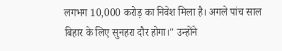लगभग 10,000 करोड़ का निवेश मिला है। अगले पांच साल बिहार के लिए सुनहरा दौर होगा।" उन्होंने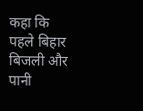कहा कि पहले बिहार बिजली और पानी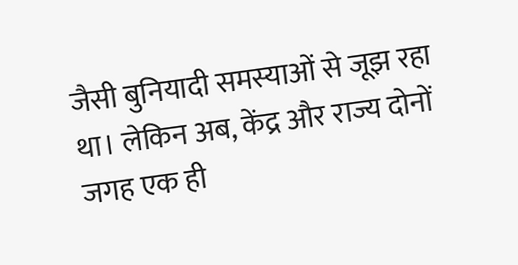जैसी बुनियादी समस्याओं से जूझ रहा था। लेकिन अब, केंद्र और राज्य दोनों जगह एक ही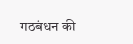गठबंधन की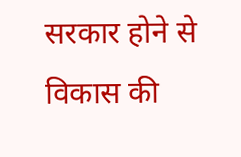सरकार होने से विकास की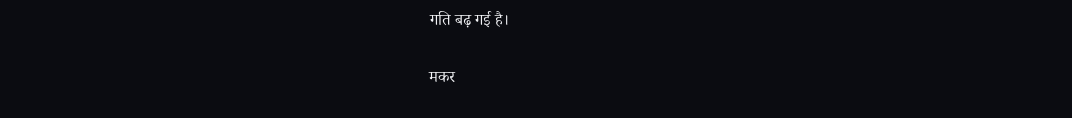गति बढ़ गई है।


मकर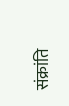संक्रांति